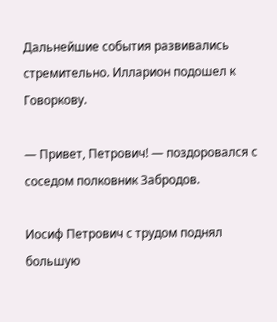Дальнейшие события развивались стремительно. Илларион подошел к Говоркову.

— Привет, Петрович! — поздоровался с соседом полковник Забродов.

Иосиф Петрович с трудом поднял большую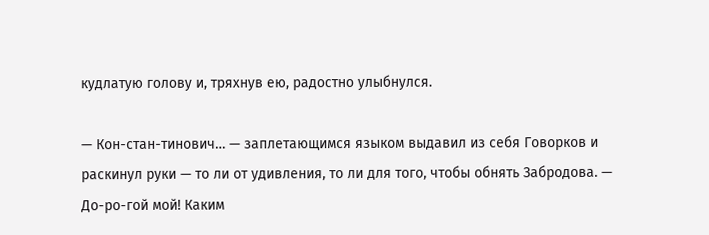кудлатую голову и, тряхнув ею, радостно улыбнулся.

— Кон-стан-тинович… — заплетающимся языком выдавил из себя Говорков и раскинул руки — то ли от удивления, то ли для того, чтобы обнять Забродова. — До-ро-гой мой! Каким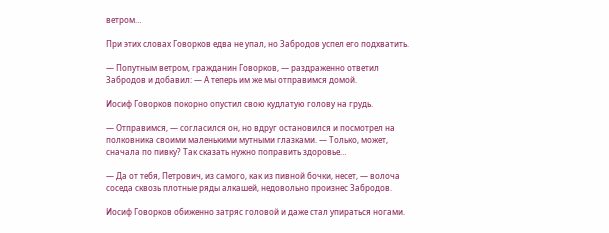ветром…

При этих словах Говорков едва не упал, но Забродов успел его подхватить.

— Попутным ветром, гражданин Говорков, — раздраженно ответил Забродов и добавил: — А теперь им же мы отправимся домой.

Иосиф Говорков покорно опустил свою кудлатую голову на грудь.

— Отправимся, — согласился он, но вдруг остановился и посмотрел на полковника своими маленькими мутными глазками. — Только, может, сначала по пивку? Так сказать нужно поправить здоровье…

— Да от тебя, Петрович, из самого, как из пивной бочки, несет, — волоча соседа сквозь плотные ряды алкашей, недовольно произнес Забродов.

Иосиф Говорков обиженно затряс головой и даже стал упираться ногами.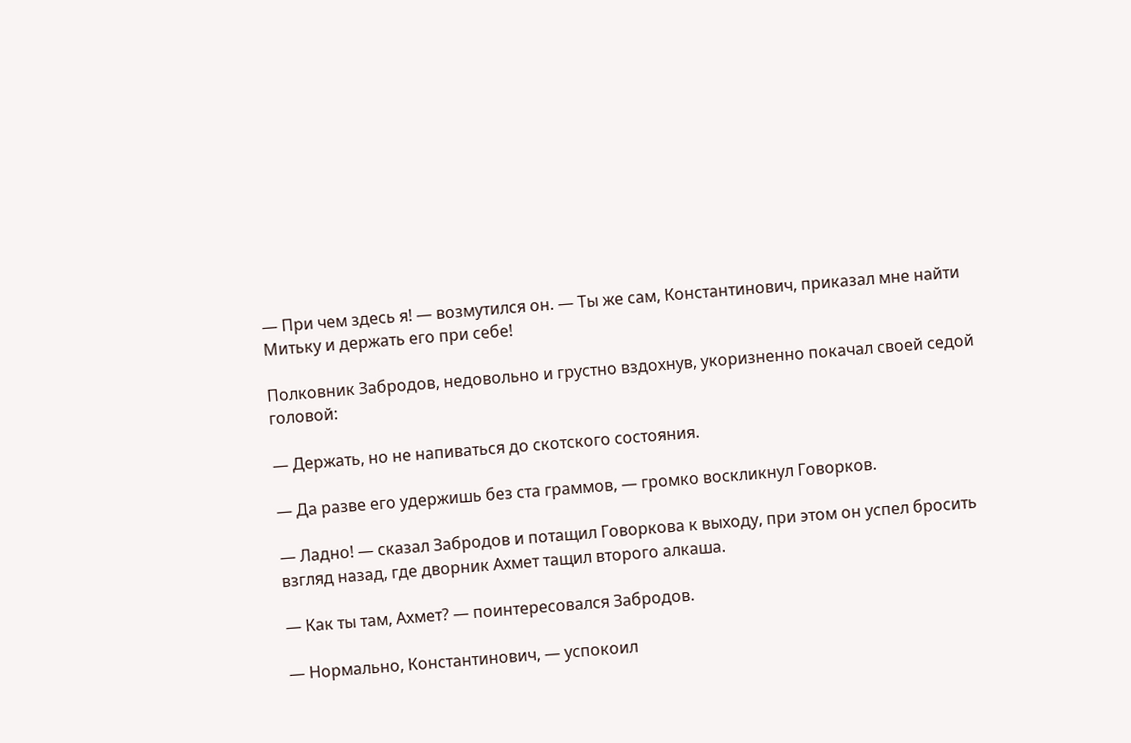— При чем здесь я! — возмутился он. — Ты же сам, Константинович, приказал мне найти Митьку и держать его при себе!

Полковник Забродов, недовольно и грустно вздохнув, укоризненно покачал своей седой головой:

— Держать, но не напиваться до скотского состояния.

— Да разве его удержишь без ста граммов, — громко воскликнул Говорков.

— Ладно! — сказал Забродов и потащил Говоркова к выходу, при этом он успел бросить взгляд назад, где дворник Ахмет тащил второго алкаша.

— Как ты там, Ахмет? — поинтересовался Забродов.

— Нормально, Константинович, — успокоил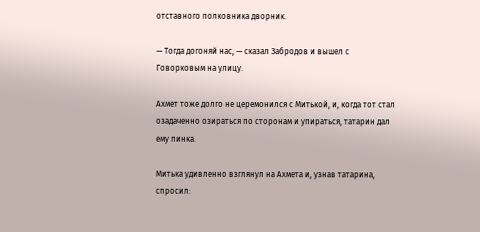отставного полковника дворник.

— Тогда догоняй нас, — сказал Забродов и вышел с Говорковым на улицу.

Ахмет тоже долго не церемонился с Митькой, и, когда тот стал озадаченно озираться по сторонам и упираться, татарин дал ему пинка.

Митька удивленно взглянул на Ахмета и, узнав татарина, спросил: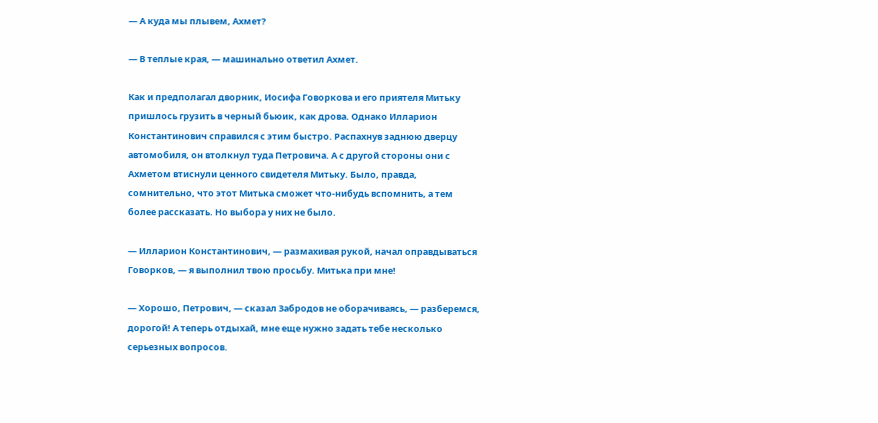— А куда мы плывем, Ахмет?

— В теплые края, — машинально ответил Ахмет.

Как и предполагал дворник, Иосифа Говоркова и его приятеля Митьку пришлось грузить в черный бьюик, как дрова. Однако Илларион Константинович справился с этим быстро. Распахнув заднюю дверцу автомобиля, он втолкнул туда Петровича. А с другой стороны они с Ахметом втиснули ценного свидетеля Митьку. Было, правда, сомнительно, что этот Митька сможет что-нибудь вспомнить, а тем более рассказать. Но выбора у них не было.

— Илларион Константинович, — размахивая рукой, начал оправдываться Говорков, — я выполнил твою просьбу. Митька при мне!

— Хорошо, Петрович, — сказал Забродов не оборачиваясь, — разберемся, дорогой! А теперь отдыхай, мне еще нужно задать тебе несколько серьезных вопросов.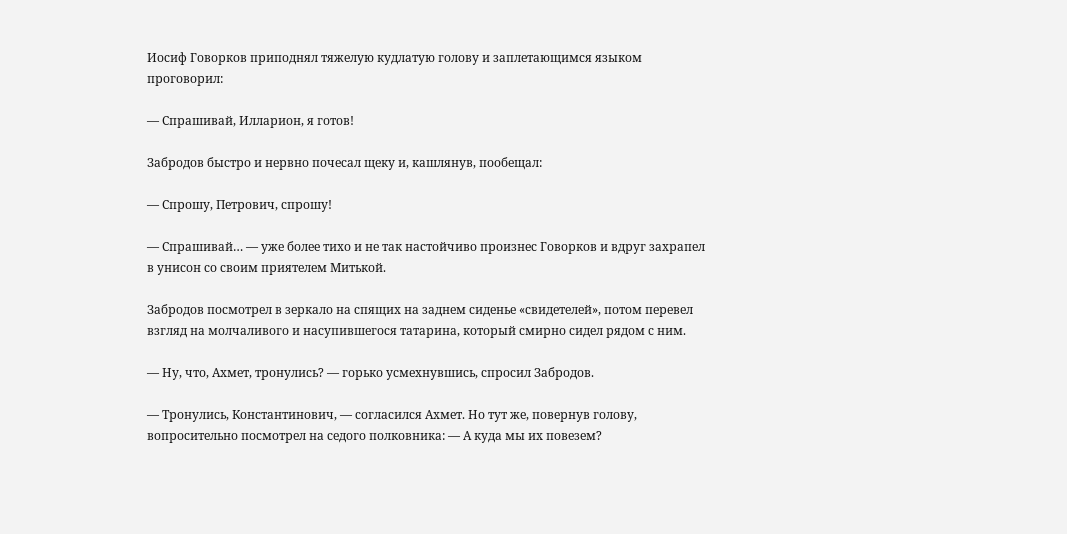Иосиф Говорков приподнял тяжелую кудлатую голову и заплетающимся языком проговорил:

— Спрашивай, Илларион, я готов!

Забродов быстро и нервно почесал щеку и, кашлянув, пообещал:

— Спрошу, Петрович, спрошу!

— Спрашивай… — уже более тихо и не так настойчиво произнес Говорков и вдруг захрапел в унисон со своим приятелем Митькой.

Забродов посмотрел в зеркало на спящих на заднем сиденье «свидетелей», потом перевел взгляд на молчаливого и насупившегося татарина, который смирно сидел рядом с ним.

— Ну, что, Ахмет, тронулись? — горько усмехнувшись, спросил Забродов.

— Тронулись, Константинович, — согласился Ахмет. Но тут же, повернув голову, вопросительно посмотрел на седого полковника: — А куда мы их повезем?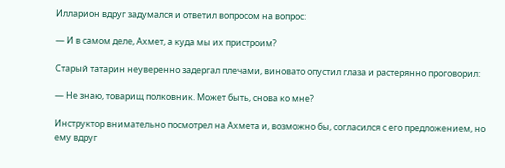Илларион вдруг задумался и ответил вопросом на вопрос:

— И в самом деле, Ахмет, а куда мы их пристроим?

Старый татарин неуверенно задергал плечами, виновато опустил глаза и растерянно проговорил:

— Не знаю, товарищ полковник. Может быть, снова ко мне?

Инструктор внимательно посмотрел на Ахмета и, возможно бы, согласился с его предложением, но ему вдруг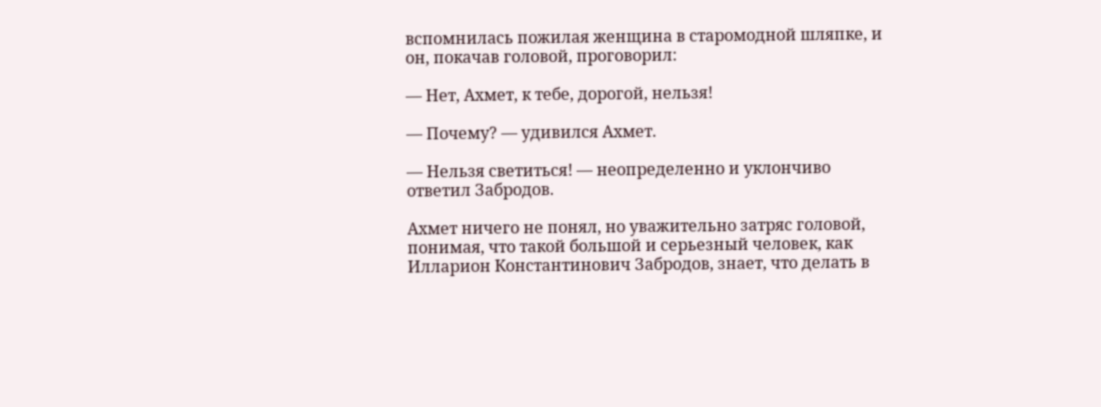вспомнилась пожилая женщина в старомодной шляпке, и он, покачав головой, проговорил:

— Нет, Ахмет, к тебе, дорогой, нельзя!

— Почему? — удивился Ахмет.

— Нельзя светиться! — неопределенно и уклончиво ответил Забродов.

Ахмет ничего не понял, но уважительно затряс головой, понимая, что такой большой и серьезный человек, как Илларион Константинович Забродов, знает, что делать в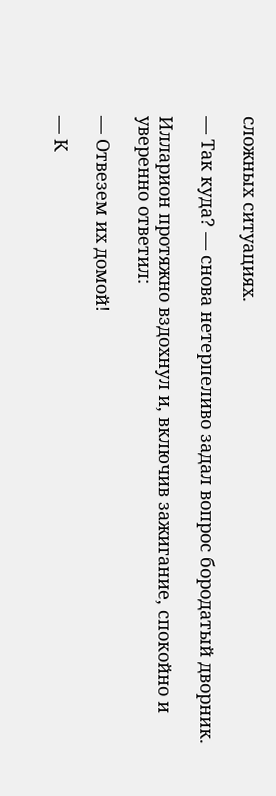сложных ситуациях.

— Так куда? — снова нетерпеливо задал вопрос бородатый дворник.

Илларион протяжно вздохнул и, включив зажигание, спокойно и уверенно ответил:

— Отвезем их домой!

— К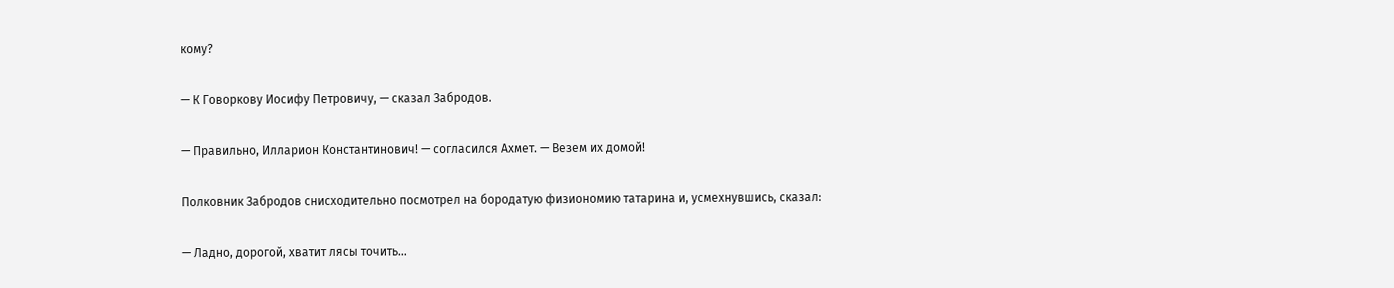кому?

— К Говоркову Иосифу Петровичу, — сказал Забродов.

— Правильно, Илларион Константинович! — согласился Ахмет. — Везем их домой!

Полковник Забродов снисходительно посмотрел на бородатую физиономию татарина и, усмехнувшись, сказал:

— Ладно, дорогой, хватит лясы точить…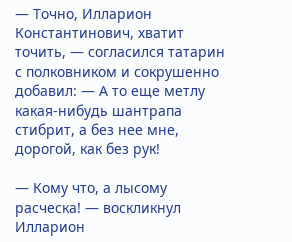— Точно, Илларион Константинович, хватит точить, — согласился татарин с полковником и сокрушенно добавил: — А то еще метлу какая-нибудь шантрапа стибрит, а без нее мне, дорогой, как без рук!

— Кому что, а лысому расческа! — воскликнул Илларион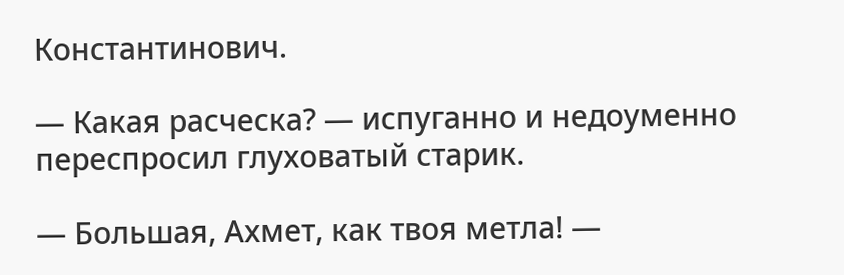Константинович.

— Какая расческа? — испуганно и недоуменно переспросил глуховатый старик.

— Большая, Ахмет, как твоя метла! —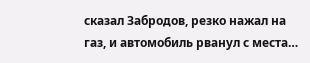сказал Забродов, резко нажал на газ, и автомобиль рванул с места…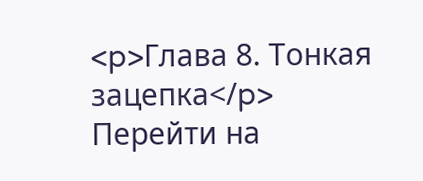<p>Глава 8. Тонкая зацепка</p>
Перейти на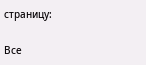страницу:

Все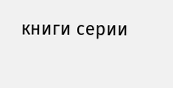книги серии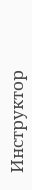Инструктор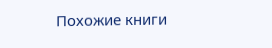Похожие книги